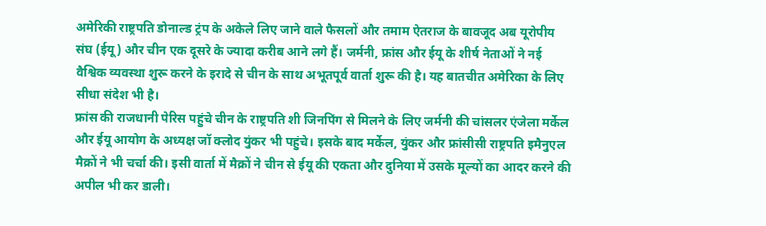अमेरिकी राष्ट्रपति डोनाल्ड ट्रंप के अकेले लिए जाने वाले फैसलों और तमाम ऐतराज के बावजूद अब यूरोपीय संघ (ईयू) और चीन एक दूसरे के ज्यादा करीब आने लगे हैं। जर्मनी, फ्रांस और ईयू के शीर्ष नेताओं ने नई वैश्विक व्यवस्था शुरू करने के इरादे से चीन के साथ अभूतपूर्व वार्ता शुरू की है। यह बातचीत अमेरिका के लिए सीधा संदेश भी है।
फ्रांस की राजधानी पेरिस पहुंचे चीन के राष्ट्रपति शी जिनपिंग से मिलने के लिए जर्मनी की चांसलर एंजेला मर्केल और ईयू आयोग के अध्यक्ष जॉ क्लोद युंकर भी पहुंचे। इसके बाद मर्केल, युंकर और फ्रांसीसी राष्ट्रपति इमैनुएल मैक्रों ने भी चर्चा की। इसी वार्ता में मैक्रों ने चीन से ईयू की एकता और दुनिया में उसके मूल्यों का आदर करने की अपील भी कर डाली।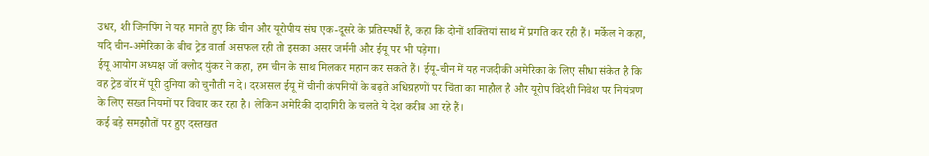उधर, शी जिनपिंग ने यह मानते हुए कि चीन और यूरोपीय संघ एक-दूसरे के प्रतिस्पर्धी हैं, कहा कि दोनों शक्तियां साथ में प्रगति कर रही हैं। मर्केल ने कहा, यदि चीन-अमेरिका के बीच ट्रेड वार्ता असफल रही तो इसका असर जर्मनी और ईयू पर भी पड़ेगा।
ईयू आयोग अध्यक्ष जॉ क्लोद युंकर ने कहा, हम चीन के साथ मिलकर महान कर सकते हैं। ईयू-चीन में यह नजदीकी अमेरिका के लिए सीधा संकेत है कि वह ट्रेड वॉर में पूरी दुनिया को चुनौती न दे। दरअसल ईयू में चीनी कंपनियों के बढ़ते अधिग्रहणों पर चिंता का माहौल है और यूरोप विदेशी निवेश पर नियंत्रण के लिए सख्त नियमों पर विचार कर रहा है। लेकिन अमेरिकी दादागिरी के चलते ये देश करीब आ रहे हैं।
कई बड़े समझौतों पर हुए दस्तखत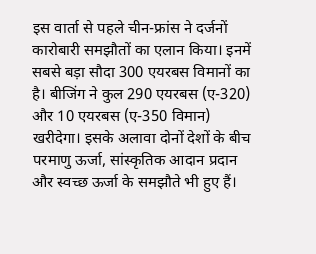इस वार्ता से पहले चीन-फ्रांस ने दर्जनों कारोबारी समझौतों का एलान किया। इनमें सबसे बड़ा सौदा 300 एयरबस विमानों का है। बीजिंग ने कुल 290 एयरबस (ए-320) और 10 एयरबस (ए-350 विमान) खरीदेगा। इसके अलावा दोनों देशों के बीच परमाणु ऊर्जा, सांस्कृतिक आदान प्रदान और स्वच्छ ऊर्जा के समझौते भी हुए हैं।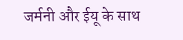जर्मनी और ईयू के साथ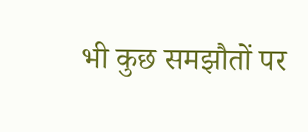भी कुछ समझौतों पर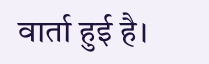वार्ता हुई है।